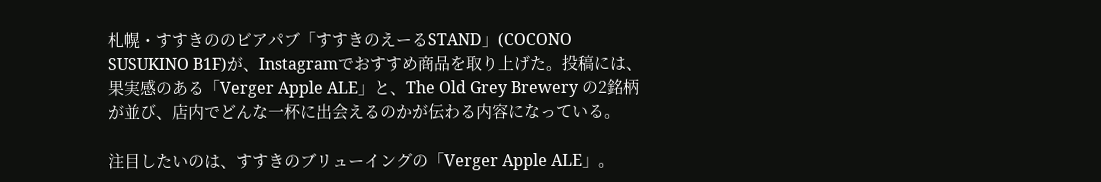札幌・すすきののビアパブ「すすきのえーるSTAND」(COCONO SUSUKINO B1F)が、Instagramでおすすめ商品を取り上げた。投稿には、果実感のある「Verger Apple ALE」と、The Old Grey Brewery の2銘柄が並び、店内でどんな一杯に出会えるのかが伝わる内容になっている。

注目したいのは、すすきのブリューイングの「Verger Apple ALE」。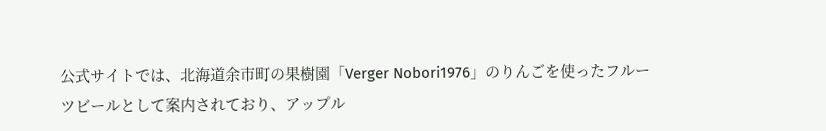公式サイトでは、北海道余市町の果樹園「Verger Nobori1976」のりんごを使ったフルーツビールとして案内されており、アップル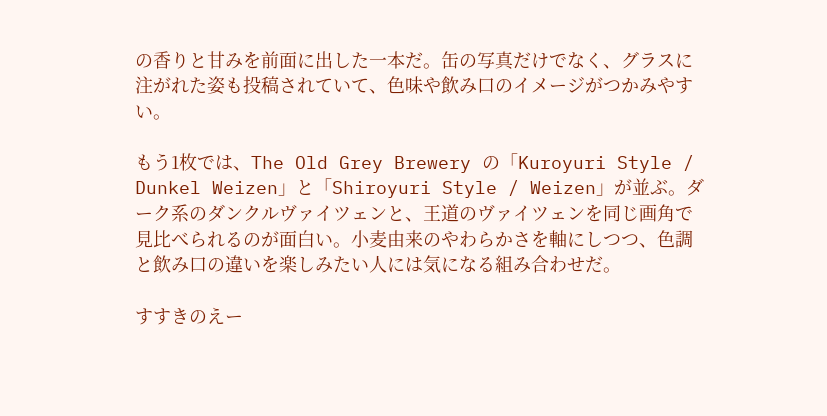の香りと甘みを前面に出した一本だ。缶の写真だけでなく、グラスに注がれた姿も投稿されていて、色味や飲み口のイメージがつかみやすい。

もう1枚では、The Old Grey Brewery の「Kuroyuri Style / Dunkel Weizen」と「Shiroyuri Style / Weizen」が並ぶ。ダーク系のダンクルヴァイツェンと、王道のヴァイツェンを同じ画角で見比べられるのが面白い。小麦由来のやわらかさを軸にしつつ、色調と飲み口の違いを楽しみたい人には気になる組み合わせだ。

すすきのえー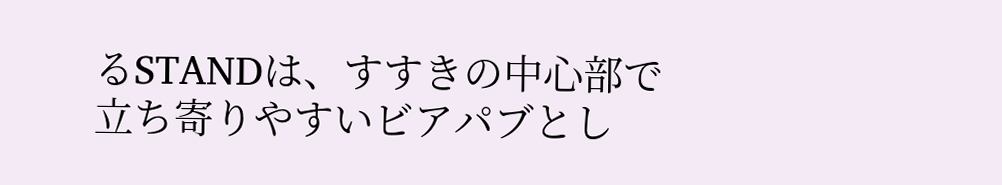るSTANDは、すすきの中心部で立ち寄りやすいビアパブとし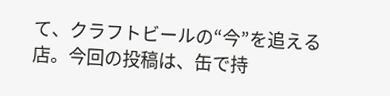て、クラフトビールの“今”を追える店。今回の投稿は、缶で持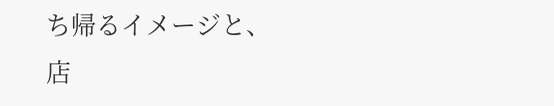ち帰るイメージと、店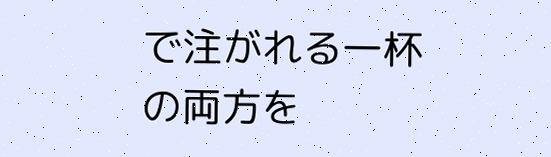で注がれる一杯の両方を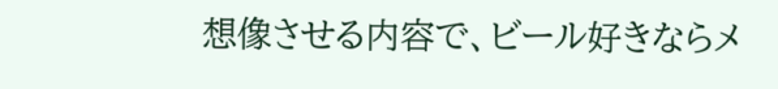想像させる内容で、ビール好きならメ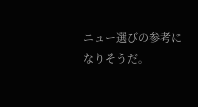ニュー選びの参考になりそうだ。